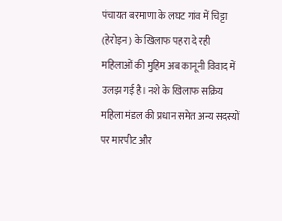पंचायत बरमाणा के लघट गांव में चिट्टा (हेरोइन) के खिलाफ पहरा दे रही महिलाओं की मुहिम अब कानूनी विवाद में उलझ गई है। नशे के खिलाफ सक्रिय महिला मंडल की प्रधान समेत अन्य सदस्यों पर मारपीट और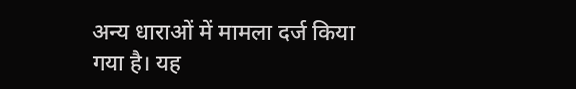अन्य धाराओं में मामला दर्ज किया गया है। यह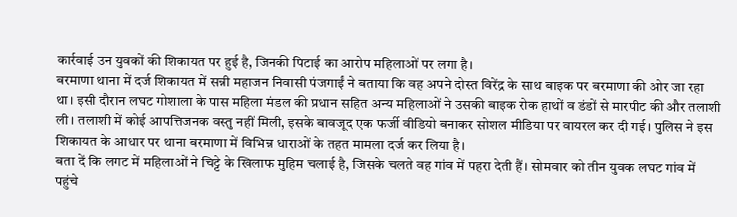कार्रवाई उन युवकों की शिकायत पर हुई है, जिनकी पिटाई का आरोप महिलाओं पर लगा है।
बरमाणा थाना में दर्ज शिकायत में सन्नी महाजन निवासी पंजगाईं ने बताया कि वह अपने दोस्त विरेंद्र के साथ बाइक पर बरमाणा की ओर जा रहा था। इसी दौरान लघट गोशाला के पास महिला मंडल की प्रधान सहित अन्य महिलाओं ने उसकी बाइक रोक हाथों व डंडों से मारपीट की और तलाशी ली। तलाशी में कोई आपत्तिजनक वस्तु नहीं मिली, इसके बावजूद एक फर्जी वीडियो बनाकर सोशल मीडिया पर वायरल कर दी गई। पुलिस ने इस शिकायत के आधार पर थाना बरमाणा में विभिन्न धाराओं के तहत मामला दर्ज कर लिया है।
बता दें कि लगट में महिलाओं ने चिट्टे के खिलाफ मुहिम चलाई है, जिसके चलते वह गांव में पहरा देती हैं। सोमवार को तीन युवक लघट गांव में पहुंचे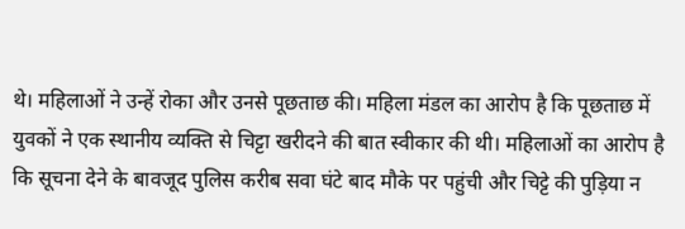थे। महिलाओं ने उन्हें रोका और उनसे पूछताछ की। महिला मंडल का आरोप है कि पूछताछ में युवकों ने एक स्थानीय व्यक्ति से चिट्टा खरीदने की बात स्वीकार की थी। महिलाओं का आरोप है कि सूचना देने के बावजूद पुलिस करीब सवा घंटे बाद मौके पर पहुंची और चिट्टे की पुड़िया न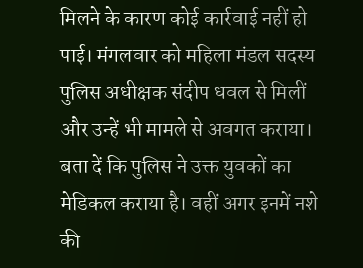मिलने के कारण कोई कार्रवाई नहीं हो पाई। मंगलवार को महिला मंडल सदस्य पुलिस अधीक्षक संदीप धवल से मिलीं और उन्हें भी मामले से अवगत कराया। बता दें कि पुलिस ने उक्त युवकों का मेडिकल कराया है। वहीं अगर इनमें नशे की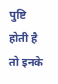पुष्टि होती है तो इनके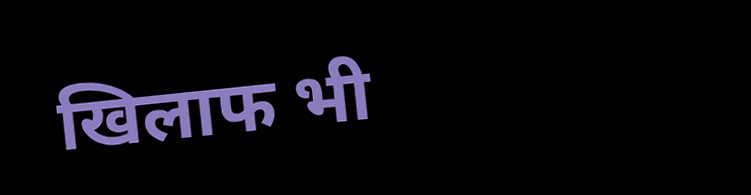खिलाफ भी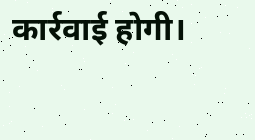कार्रवाई होगी।